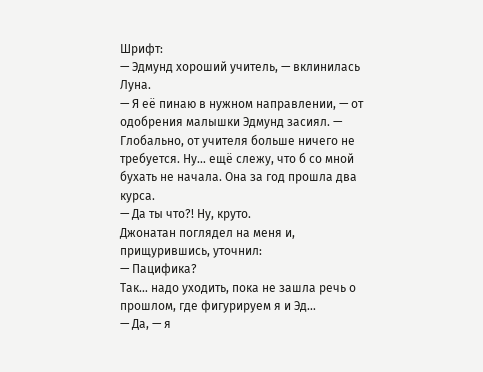Шрифт:
— Эдмунд хороший учитель, — вклинилась Луна.
— Я её пинаю в нужном направлении, — от одобрения малышки Эдмунд засиял. — Глобально, от учителя больше ничего не требуется. Ну… ещё слежу, что б со мной бухать не начала. Она за год прошла два курса.
— Да ты что?! Ну, круто.
Джонатан поглядел на меня и, прищурившись, уточнил:
— Пацифика?
Так… надо уходить, пока не зашла речь о прошлом, где фигурируем я и Эд…
— Да, — я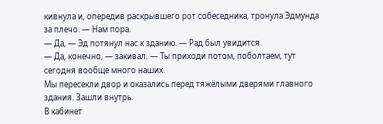кивнула и, опередив раскрывшего рот собеседника, тронула Эдмунда за плечо. — Нам пора.
— Да, — Эд потянул нас к зданию. — Рад был увидится.
— Да, конечно, — закивал. — Ты приходи потом, поболтаем, тут сегодня вообще много наших.
Мы пересекли двор и оказались перед тяжёлыми дверями главного здания. Зашли внутрь.
В кабинет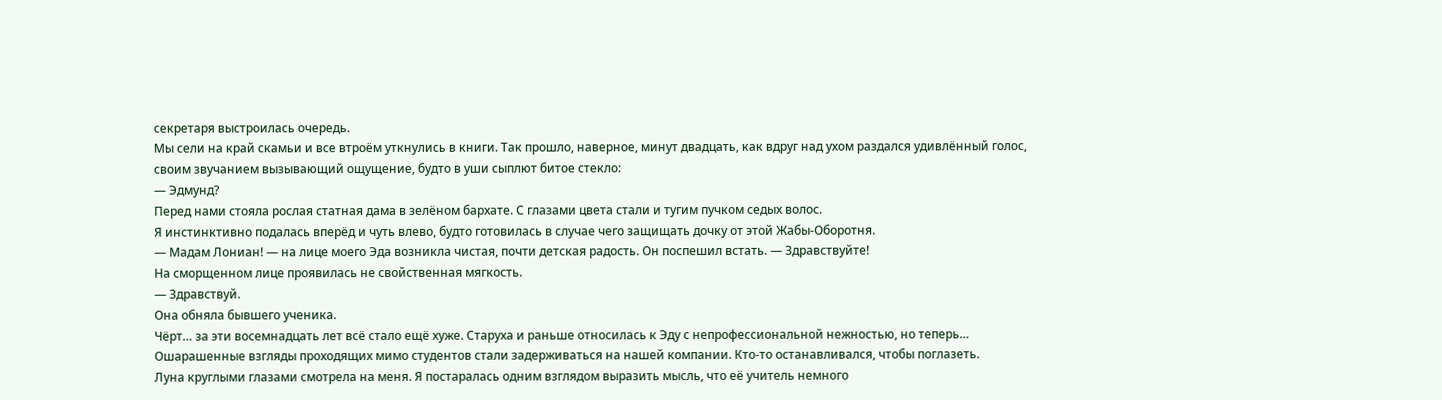секретаря выстроилась очередь.
Мы сели на край скамьи и все втроём уткнулись в книги. Так прошло, наверное, минут двадцать, как вдруг над ухом раздался удивлённый голос, своим звучанием вызывающий ощущение, будто в уши сыплют битое стекло:
— Эдмунд?
Перед нами стояла рослая статная дама в зелёном бархате. С глазами цвета стали и тугим пучком седых волос.
Я инстинктивно подалась вперёд и чуть влево, будто готовилась в случае чего защищать дочку от этой Жабы-Оборотня.
— Мадам Лониан! — на лице моего Эда возникла чистая, почти детская радость. Он поспешил встать. — Здравствуйте!
На сморщенном лице проявилась не свойственная мягкость.
— Здравствуй.
Она обняла бывшего ученика.
Чёрт… за эти восемнадцать лет всё стало ещё хуже. Старуха и раньше относилась к Эду с непрофессиональной нежностью, но теперь…
Ошарашенные взгляды проходящих мимо студентов стали задерживаться на нашей компании. Кто-то останавливался, чтобы поглазеть.
Луна круглыми глазами смотрела на меня. Я постаралась одним взглядом выразить мысль, что её учитель немного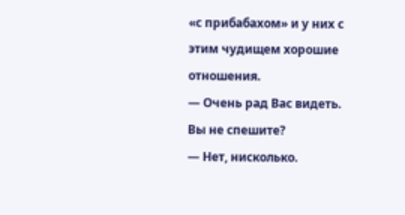«с прибабахом» и у них с этим чудищем хорошие отношения.
— Очень рад Вас видеть. Вы не спешите?
— Нет, нисколько.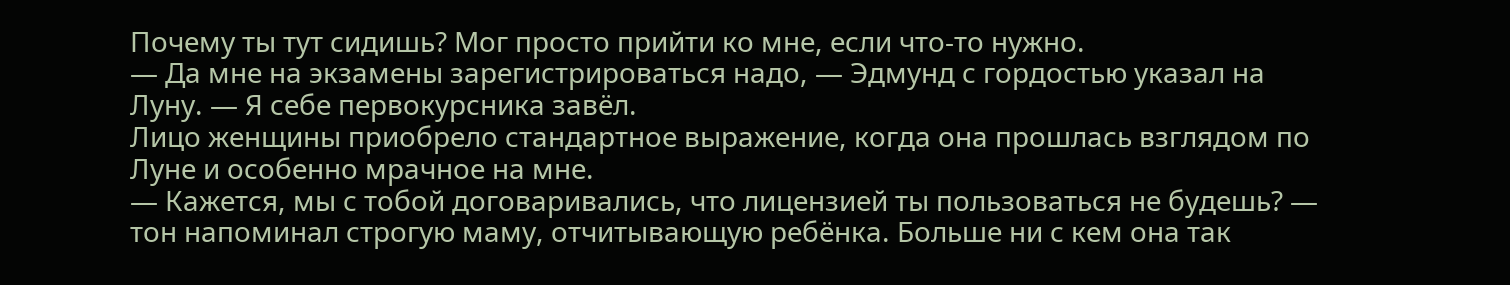Почему ты тут сидишь? Мог просто прийти ко мне, если что-то нужно.
— Да мне на экзамены зарегистрироваться надо, — Эдмунд с гордостью указал на Луну. — Я себе первокурсника завёл.
Лицо женщины приобрело стандартное выражение, когда она прошлась взглядом по Луне и особенно мрачное на мне.
— Кажется, мы с тобой договаривались, что лицензией ты пользоваться не будешь? — тон напоминал строгую маму, отчитывающую ребёнка. Больше ни с кем она так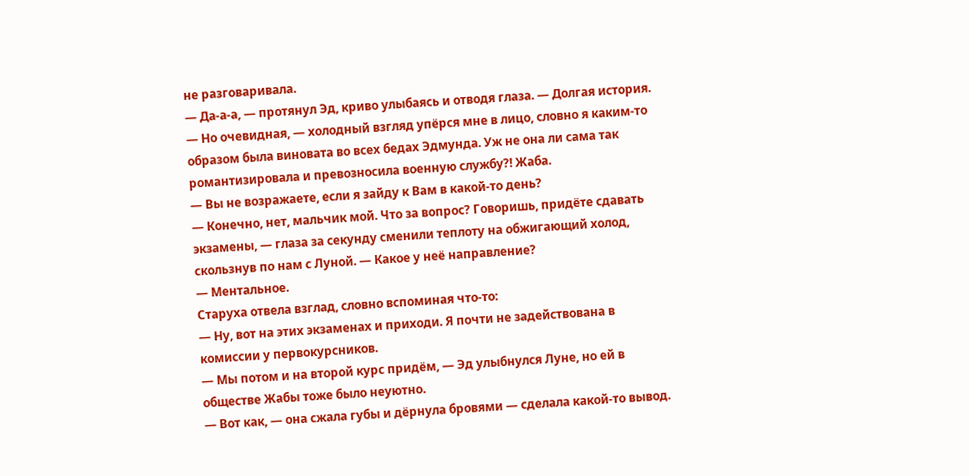не разговаривала.
— Да-а-а, — протянул Эд, криво улыбаясь и отводя глаза. — Долгая история.
— Но очевидная, — холодный взгляд упёрся мне в лицо, словно я каким-то образом была виновата во всех бедах Эдмунда. Уж не она ли сама так романтизировала и превозносила военную службу?! Жаба.
— Вы не возражаете, если я зайду к Вам в какой-то день?
— Конечно, нет, мальчик мой. Что за вопрос? Говоришь, придёте сдавать экзамены, — глаза за секунду сменили теплоту на обжигающий холод, скользнув по нам с Луной. — Какое у неё направление?
— Ментальное.
Старуха отвела взглад, словно вспоминая что-то:
— Ну, вот на этих экзаменах и приходи. Я почти не задействована в комиссии у первокурсников.
— Мы потом и на второй курс придём, — Эд улыбнулся Луне, но ей в обществе Жабы тоже было неуютно.
— Вот как, — она сжала губы и дёрнула бровями — сделала какой-то вывод.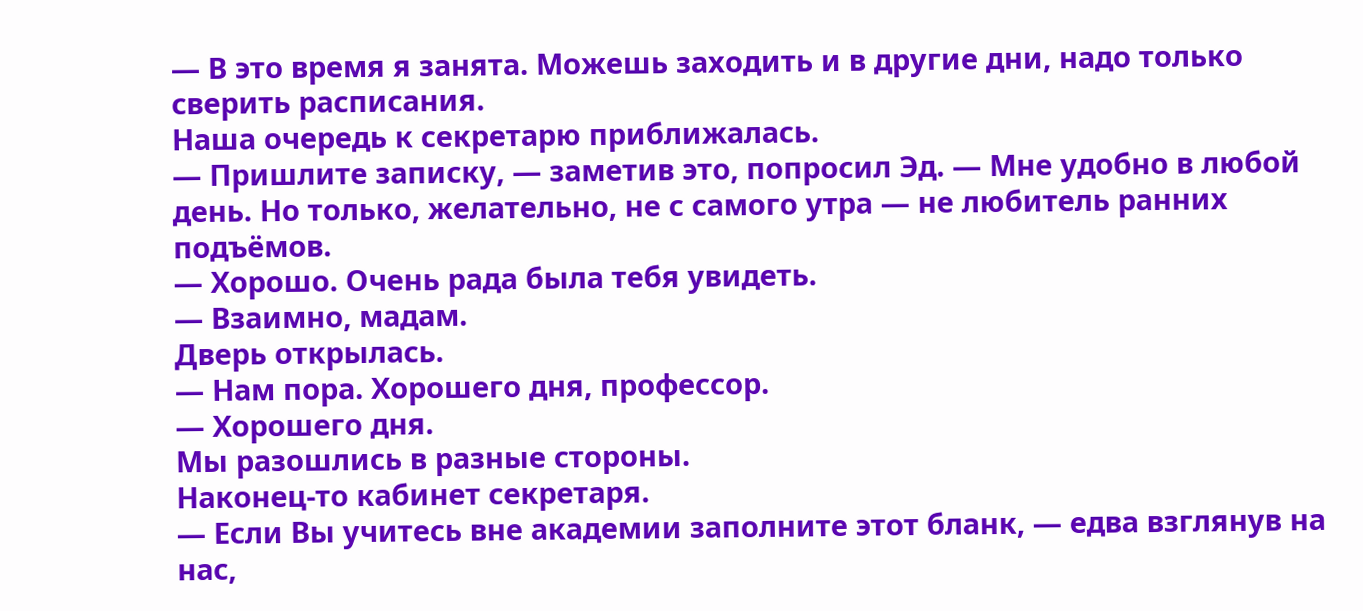— В это время я занята. Можешь заходить и в другие дни, надо только сверить расписания.
Наша очередь к секретарю приближалась.
— Пришлите записку, — заметив это, попросил Эд. — Мне удобно в любой день. Но только, желательно, не с самого утра — не любитель ранних подъёмов.
— Хорошо. Очень рада была тебя увидеть.
— Взаимно, мадам.
Дверь открылась.
— Нам пора. Хорошего дня, профессор.
— Хорошего дня.
Мы разошлись в разные стороны.
Наконец-то кабинет секретаря.
— Если Вы учитесь вне академии заполните этот бланк, — едва взглянув на нас,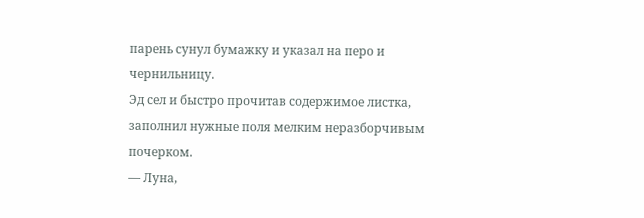парень сунул бумажку и указал на перо и чернильницу.
Эд сел и быстро прочитав содержимое листка, заполнил нужные поля мелким неразборчивым почерком.
— Луна,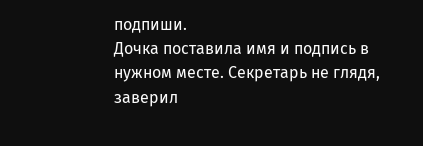подпиши.
Дочка поставила имя и подпись в нужном месте. Секретарь не глядя, заверил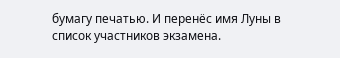бумагу печатью. И перенёс имя Луны в список участников экзамена.